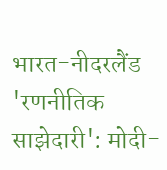भारत-नीदरलैंड 'रणनीतिक साझेदारी': मोदी-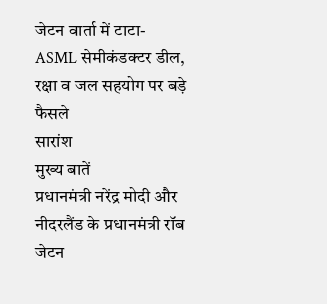जेटन वार्ता में टाटा-ASML सेमीकंडक्टर डील, रक्षा व जल सहयोग पर बड़े फैसले
सारांश
मुख्य बातें
प्रधानमंत्री नरेंद्र मोदी और नीदरलैंड के प्रधानमंत्री रॉब जेटन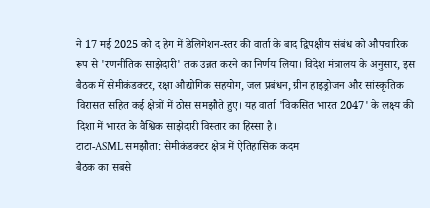ने 17 मई 2025 को द हेग में डेलिगेशन-स्तर की वार्ता के बाद द्विपक्षीय संबंध को औपचारिक रूप से 'रणनीतिक साझेदारी' तक उन्नत करने का निर्णय लिया। विदेश मंत्रालय के अनुसार, इस बैठक में सेमीकंडक्टर, रक्षा औद्योगिक सहयोग, जल प्रबंधन, ग्रीन हाइड्रोजन और सांस्कृतिक विरासत सहित कई क्षेत्रों में ठोस समझौते हुए। यह वार्ता 'विकसित भारत 2047' के लक्ष्य की दिशा में भारत के वैश्विक साझेदारी विस्तार का हिस्सा है।
टाटा-ASML समझौता: सेमीकंडक्टर क्षेत्र में ऐतिहासिक कदम
बैठक का सबसे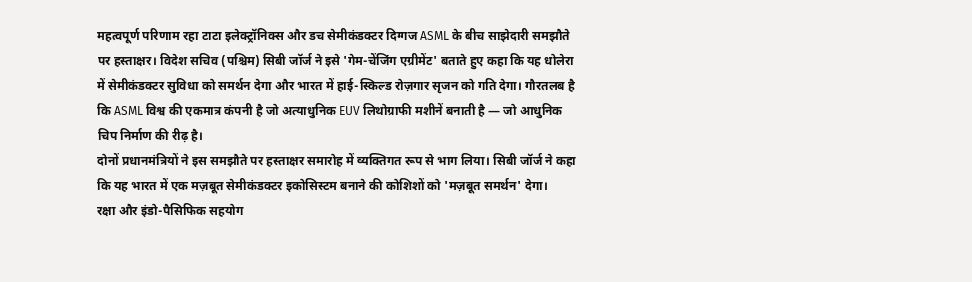महत्वपूर्ण परिणाम रहा टाटा इलेक्ट्रॉनिक्स और डच सेमीकंडक्टर दिग्गज ASML के बीच साझेदारी समझौते पर हस्ताक्षर। विदेश सचिव (पश्चिम) सिबी जॉर्ज ने इसे 'गेम-चेंजिंग एग्रीमेंट' बताते हुए कहा कि यह धोलेरा में सेमीकंडक्टर सुविधा को समर्थन देगा और भारत में हाई-स्किल्ड रोज़गार सृजन को गति देगा। गौरतलब है कि ASML विश्व की एकमात्र कंपनी है जो अत्याधुनिक EUV लिथोग्राफी मशीनें बनाती है — जो आधुनिक चिप निर्माण की रीढ़ है।
दोनों प्रधानमंत्रियों ने इस समझौते पर हस्ताक्षर समारोह में व्यक्तिगत रूप से भाग लिया। सिबी जॉर्ज ने कहा कि यह भारत में एक मज़बूत सेमीकंडक्टर इकोसिस्टम बनाने की कोशिशों को 'मज़बूत समर्थन' देगा।
रक्षा और इंडो-पैसिफिक सहयोग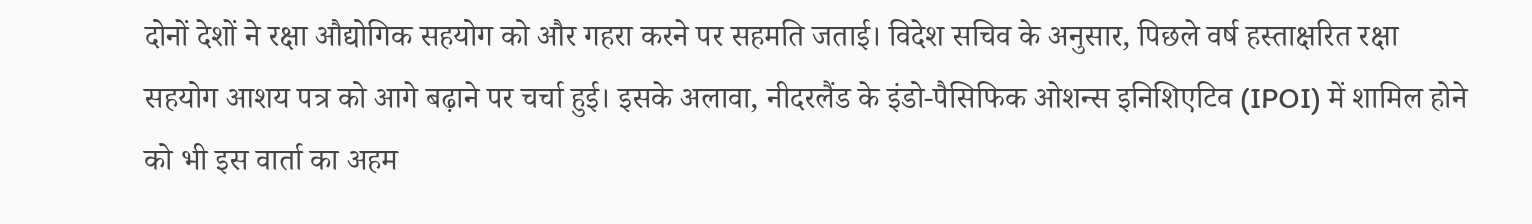दोनों देशों ने रक्षा औद्योगिक सहयोग को और गहरा करने पर सहमति जताई। विदेश सचिव के अनुसार, पिछले वर्ष हस्ताक्षरित रक्षा सहयोग आशय पत्र को आगे बढ़ाने पर चर्चा हुई। इसके अलावा, नीदरलैंड के इंडो-पैसिफिक ओशन्स इनिशिएटिव (IPOI) में शामिल होने को भी इस वार्ता का अहम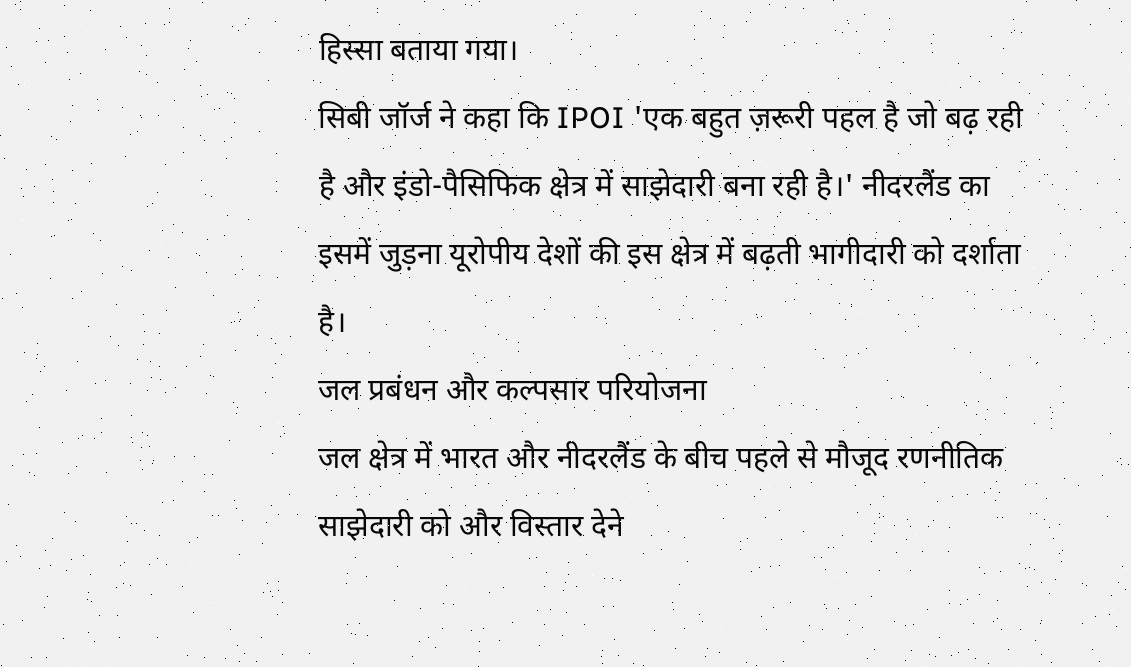हिस्सा बताया गया।
सिबी जॉर्ज ने कहा कि IPOI 'एक बहुत ज़रूरी पहल है जो बढ़ रही है और इंडो-पैसिफिक क्षेत्र में साझेदारी बना रही है।' नीदरलैंड का इसमें जुड़ना यूरोपीय देशों की इस क्षेत्र में बढ़ती भागीदारी को दर्शाता है।
जल प्रबंधन और कल्पसार परियोजना
जल क्षेत्र में भारत और नीदरलैंड के बीच पहले से मौजूद रणनीतिक साझेदारी को और विस्तार देने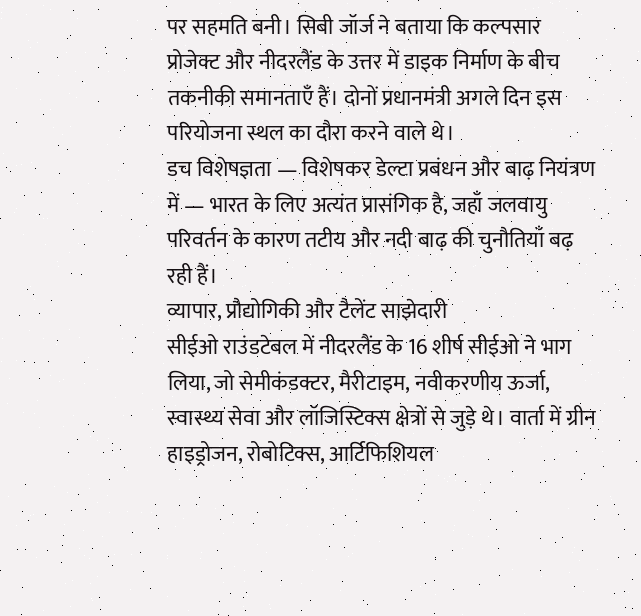पर सहमति बनी। सिबी जॉर्ज ने बताया कि कल्पसार प्रोजेक्ट और नीदरलैंड के उत्तर में डाइक निर्माण के बीच तकनीकी समानताएँ हैं। दोनों प्रधानमंत्री अगले दिन इस परियोजना स्थल का दौरा करने वाले थे।
डच विशेषज्ञता — विशेषकर डेल्टा प्रबंधन और बाढ़ नियंत्रण में — भारत के लिए अत्यंत प्रासंगिक है, जहाँ जलवायु परिवर्तन के कारण तटीय और नदी बाढ़ की चुनौतियाँ बढ़ रही हैं।
व्यापार, प्रौद्योगिकी और टैलेंट साझेदारी
सीईओ राउंडटेबल में नीदरलैंड के 16 शीर्ष सीईओ ने भाग लिया, जो सेमीकंडक्टर, मैरीटाइम, नवीकरणीय ऊर्जा, स्वास्थ्य सेवा और लॉजिस्टिक्स क्षेत्रों से जुड़े थे। वार्ता में ग्रीन हाइड्रोजन, रोबोटिक्स, आर्टिफिशियल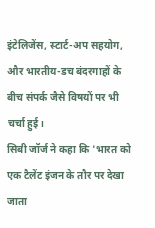इंटेलिजेंस, स्टार्ट-अप सहयोग, और भारतीय-डच बंदरगाहों के बीच संपर्क जैसे विषयों पर भी चर्चा हुई।
सिबी जॉर्ज ने कहा कि 'भारत को एक टैलेंट इंजन के तौर पर देखा जाता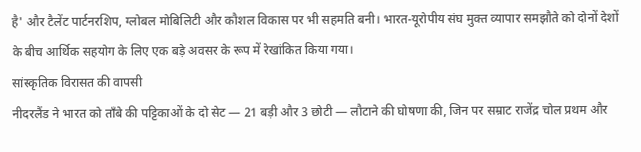है' और टैलेंट पार्टनरशिप, ग्लोबल मोबिलिटी और कौशल विकास पर भी सहमति बनी। भारत-यूरोपीय संघ मुक्त व्यापार समझौते को दोनों देशों के बीच आर्थिक सहयोग के लिए एक बड़े अवसर के रूप में रेखांकित किया गया।
सांस्कृतिक विरासत की वापसी
नीदरलैंड ने भारत को ताँबे की पट्टिकाओं के दो सेट — 21 बड़ी और 3 छोटी — लौटाने की घोषणा की, जिन पर सम्राट राजेंद्र चोल प्रथम और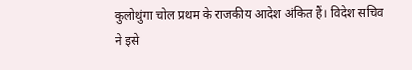कुलोथुंगा चोल प्रथम के राजकीय आदेश अंकित हैं। विदेश सचिव ने इसे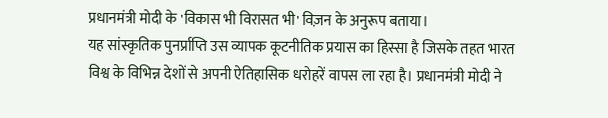प्रधानमंत्री मोदी के 'विकास भी विरासत भी' विज़न के अनुरूप बताया।
यह सांस्कृतिक पुनर्प्राप्ति उस व्यापक कूटनीतिक प्रयास का हिस्सा है जिसके तहत भारत विश्व के विभिन्न देशों से अपनी ऐतिहासिक धरोहरें वापस ला रहा है। प्रधानमंत्री मोदी ने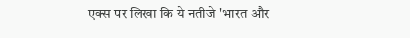एक्स पर लिखा कि ये नतीजे 'भारत और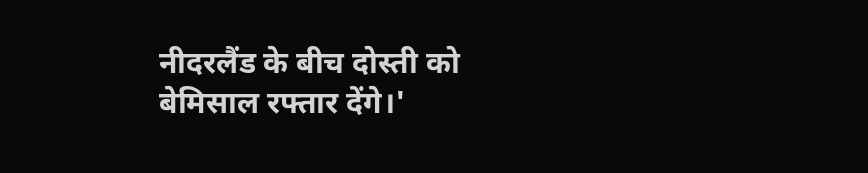नीदरलैंड के बीच दोस्ती को बेमिसाल रफ्तार देंगे।'